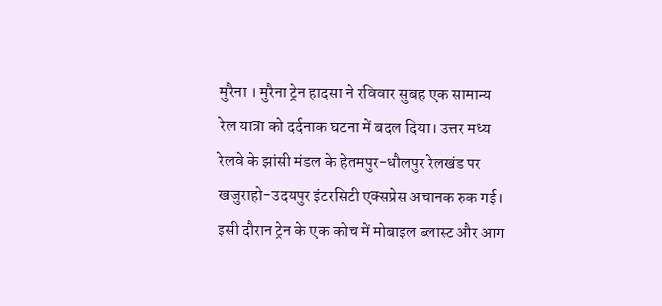मुरैना । मुरैना ट्रेन हादसा ने रविवार सुबह एक सामान्य रेल यात्रा को दर्दनाक घटना में बदल दिया। उत्तर मध्य रेलवे के झांसी मंडल के हेतमपुर-धौलपुर रेलखंड पर खजुराहो-उदयपुर इंटरसिटी एक्सप्रेस अचानक रुक गई। इसी दौरान ट्रेन के एक कोच में मोबाइल ब्लास्ट और आग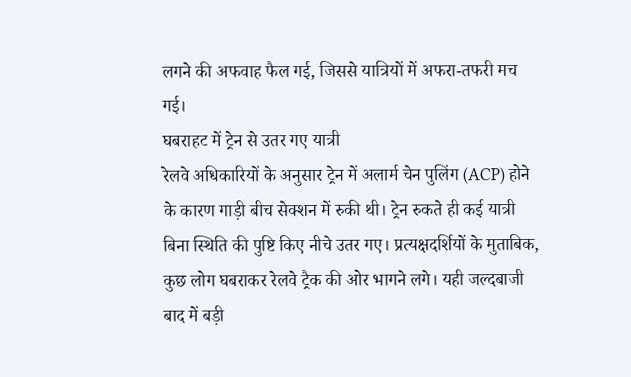लगने की अफवाह फैल गई, जिससे यात्रियों में अफरा-तफरी मच गई।
घबराहट में ट्रेन से उतर गए यात्री
रेलवे अधिकारियों के अनुसार ट्रेन में अलार्म चेन पुलिंग (ACP) होने के कारण गाड़ी बीच सेक्शन में रुकी थी। ट्रेन रुकते ही कई यात्री बिना स्थिति की पुष्टि किए नीचे उतर गए। प्रत्यक्षदर्शियों के मुताबिक, कुछ लोग घबराकर रेलवे ट्रैक की ओर भागने लगे। यही जल्दबाजी बाद में बड़ी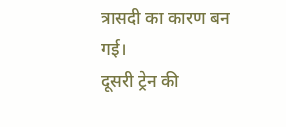त्रासदी का कारण बन गई।
दूसरी ट्रेन की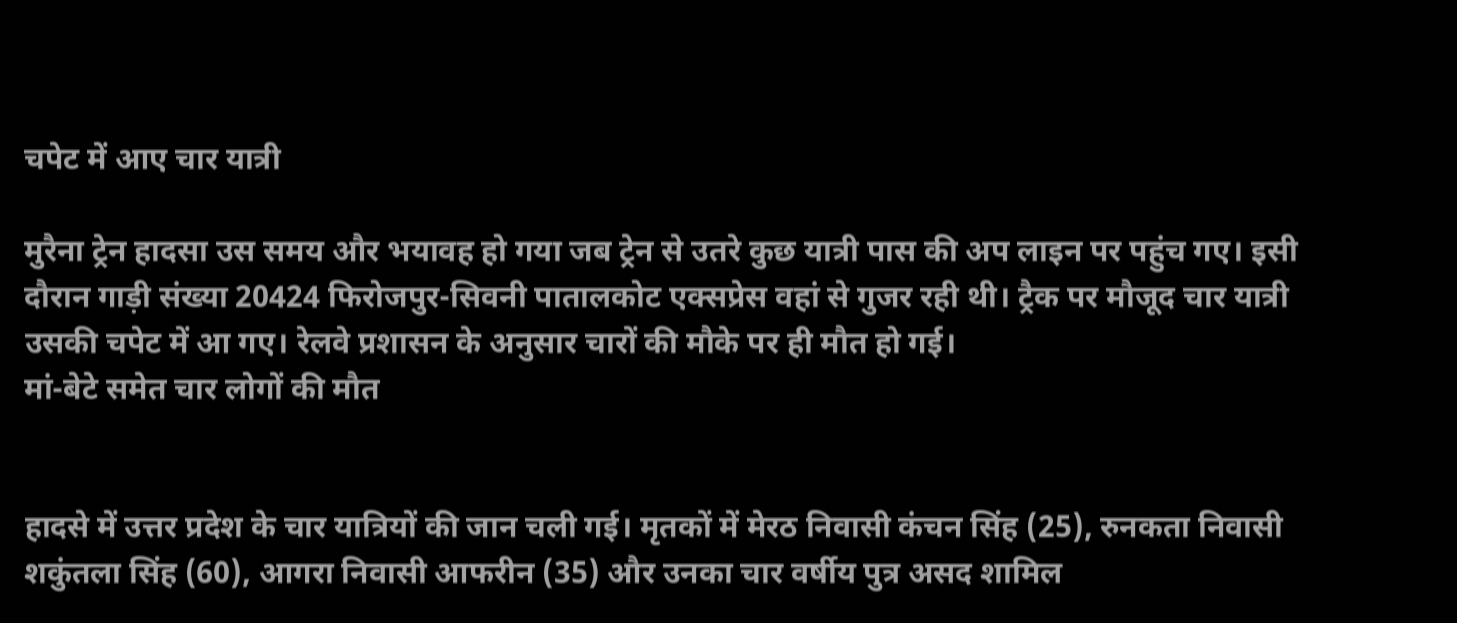चपेट में आए चार यात्री

मुरैना ट्रेन हादसा उस समय और भयावह हो गया जब ट्रेन से उतरे कुछ यात्री पास की अप लाइन पर पहुंच गए। इसी दौरान गाड़ी संख्या 20424 फिरोजपुर-सिवनी पातालकोट एक्सप्रेस वहां से गुजर रही थी। ट्रैक पर मौजूद चार यात्री उसकी चपेट में आ गए। रेलवे प्रशासन के अनुसार चारों की मौके पर ही मौत हो गई।
मां-बेटे समेत चार लोगों की मौत


हादसे में उत्तर प्रदेश के चार यात्रियों की जान चली गई। मृतकों में मेरठ निवासी कंचन सिंह (25), रुनकता निवासी शकुंतला सिंह (60), आगरा निवासी आफरीन (35) और उनका चार वर्षीय पुत्र असद शामिल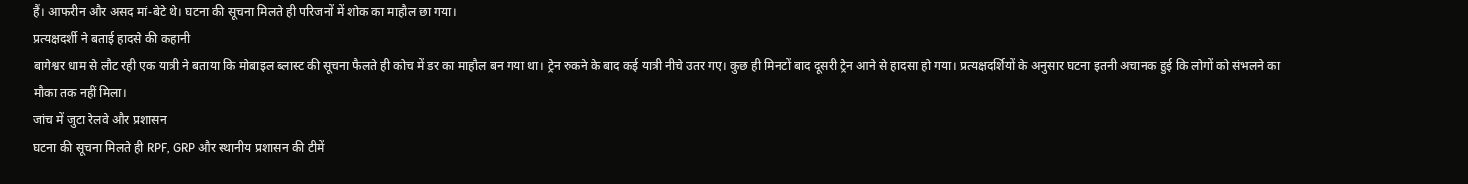हैं। आफरीन और असद मां-बेटे थे। घटना की सूचना मिलते ही परिजनों में शोक का माहौल छा गया।
प्रत्यक्षदर्शी ने बताई हादसे की कहानी
बागेश्वर धाम से लौट रही एक यात्री ने बताया कि मोबाइल ब्लास्ट की सूचना फैलते ही कोच में डर का माहौल बन गया था। ट्रेन रुकने के बाद कई यात्री नीचे उतर गए। कुछ ही मिनटों बाद दूसरी ट्रेन आने से हादसा हो गया। प्रत्यक्षदर्शियों के अनुसार घटना इतनी अचानक हुई कि लोगों को संभलने का मौका तक नहीं मिला।
जांच में जुटा रेलवे और प्रशासन
घटना की सूचना मिलते ही RPF, GRP और स्थानीय प्रशासन की टीमें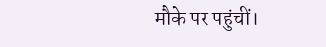मौके पर पहुंचीं।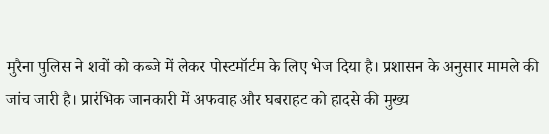मुरैना पुलिस ने शवों को कब्जे में लेकर पोस्टमॉर्टम के लिए भेज दिया है। प्रशासन के अनुसार मामले की जांच जारी है। प्रारंभिक जानकारी में अफवाह और घबराहट को हादसे की मुख्य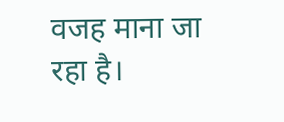वजह माना जा रहा है।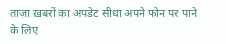ताज़ा ख़बरों का अपडेट सीधा अपने फोन पर पाने के लिए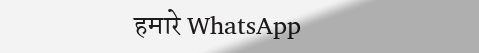हमारे WhatsApp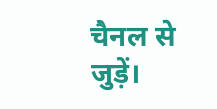चैनल से जुड़ें।